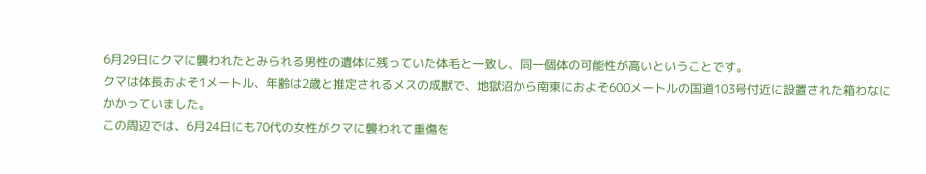6月29日にクマに襲われたとみられる男性の遺体に残っていた体毛と一致し、同一個体の可能性が高いということです。
クマは体長およそ1メートル、年齢は2歳と推定されるメスの成獣で、地獄沼から南東におよそ600メートルの国道103号付近に設置された箱わなにかかっていました。
この周辺では、6月24日にも70代の女性がクマに襲われて重傷を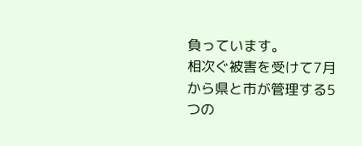負っています。
相次ぐ被害を受けて7月から県と市が管理する5つの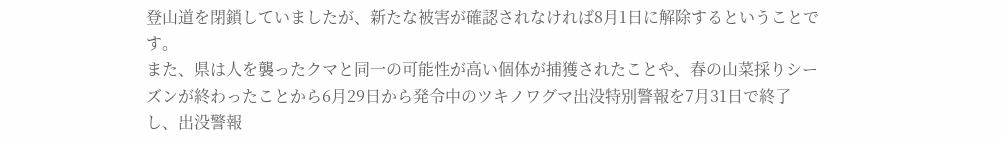登山道を閉鎖していましたが、新たな被害が確認されなければ8月1日に解除するということです。
また、県は人を襲ったクマと同一の可能性が高い個体が捕獲されたことや、春の山菜採りシーズンが終わったことから6月29日から発令中のツキノワグマ出没特別警報を7月31日で終了し、出没警報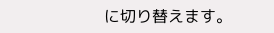に切り替えます。